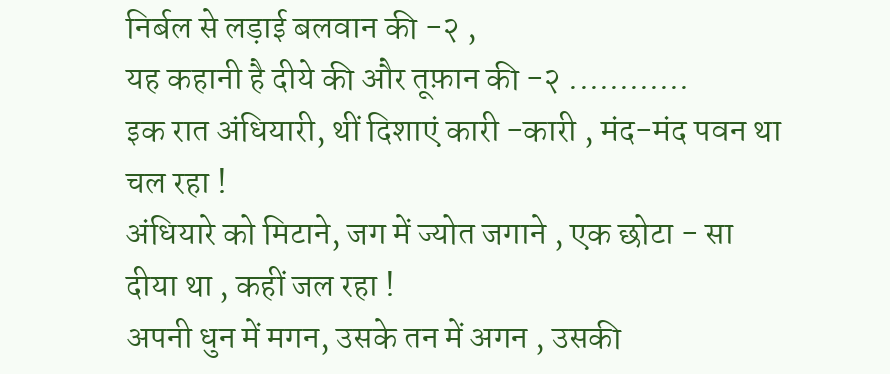निर्बल से लड़ाई बलवान की -२ ,
यह कहानी है दीये की और तूफ़ान की -२ ............
इक रात अंधियारी, थीं दिशाएं कारी -कारी , मंद-मंद पवन था चल रहा !
अंधियारे को मिटाने, जग में ज्योत जगाने , एक छोटा - सा दीया था , कहीं जल रहा !
अपनी धुन में मगन, उसके तन में अगन , उसकी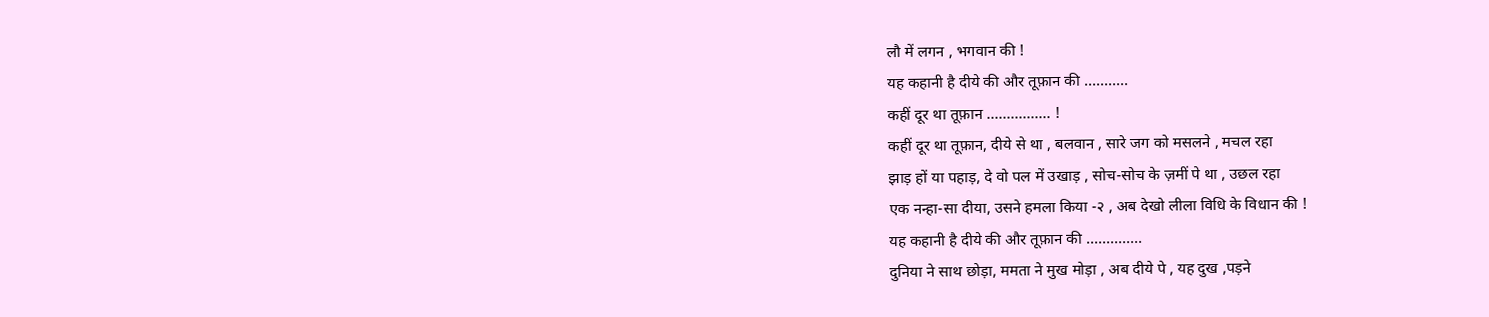लौ में लगन , भगवान की !
यह कहानी है दीये की और तूफ़ान की ...........
कहीं दूर था तूफ़ान ................ !
कहीं दूर था तूफ़ान, दीये से था , बलवान , सारे जग को मसलने , मचल रहा
झाड़ हों या पहाड़, दे वो पल में उखाड़ , सोच-सोच के ज़मीं पे था , उछल रहा
एक नन्हा-सा दीया, उसने हमला किया -२ , अब देखो लीला विधि के विधान की !
यह कहानी है दीये की और तूफ़ान की ..............
दुनिया ने साथ छोड़ा, ममता ने मुख मोड़ा , अब दीये पे , यह दुख ,पड़ने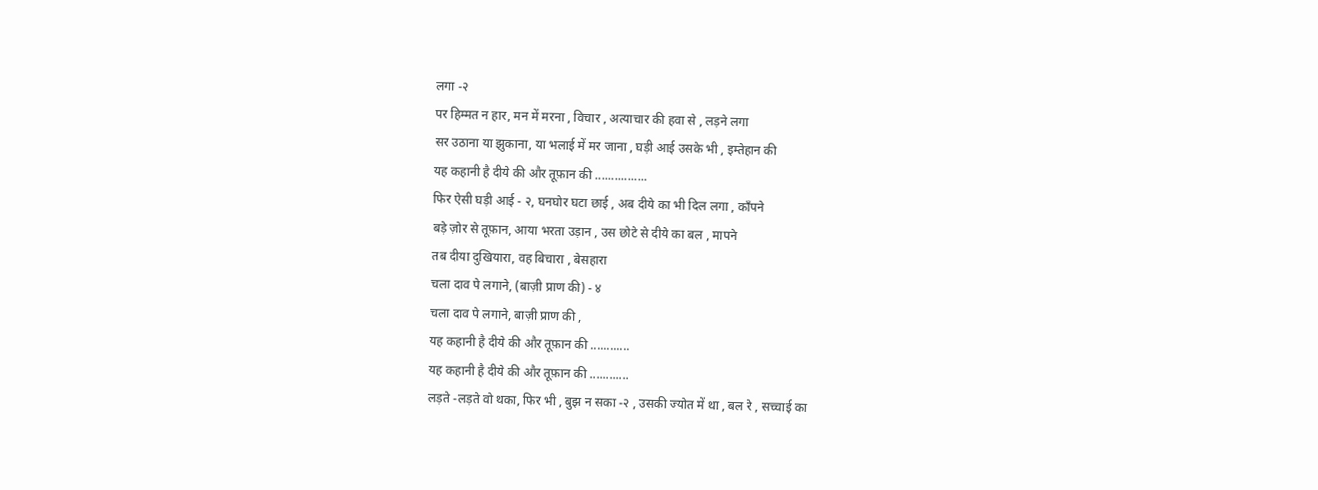लगा -२
पर हिम्मत न हार, मन में मरना , विचार , अत्याचार की हवा से , लड़ने लगा
सर उठाना या झुकाना, या भलाई में मर जाना , घड़ी आई उसके भी , इम्तेहान की
यह कहानी है दीये की और तूफ़ान की ................
फिर ऐसी घड़ी आई - २, घनघोर घटा छाई , अब दीये का भी दिल लगा , काँपने
बड़े ज़ोर से तूफ़ान, आया भरता उड़ान , उस छोटे से दीये का बल , मापने
तब दीया दुखियारा, वह बिचारा , बेसहारा
चला दाव पे लगाने, (बाज़ी प्राण की) - ४
चला दाव पे लगाने, बाज़ी प्राण की ,
यह कहानी है दीये की और तूफ़ान की ............
यह कहानी है दीये की और तूफ़ान की ............
लड़ते -लड़ते वो थका, फिर भी , बुझ न सका -२ , उसकी ज्योत में था , बल रे , सच्चाई का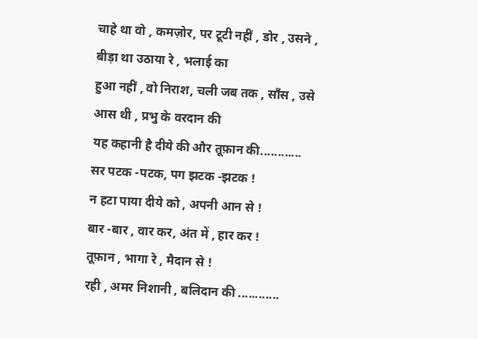चाहे था वो , कमज़ोर, पर टूटी नहीं , डोर , उसने , बीड़ा था उठाया रे , भलाई का
हुआ नहीं , वो निराश, चली जब तक , साँस , उसे आस थी , प्रभु के वरदान की
यह कहानी है दीये की और तूफ़ान की............
सर पटक -पटक, पग झटक -झटक !
न हटा पाया दीये को , अपनी आन से !
बार -बार , वार कर, अंत में , हार कर !
तूफ़ान , भागा रे , मैदान से !
रही , अमर निशानी , बलिदान की ............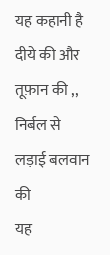यह कहानी है दीये की और तूफ़ान की ,, निर्बल से लड़ाई बलवान की
यह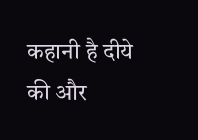कहानी है दीये की और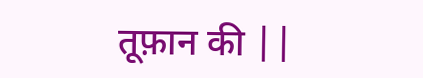तूफ़ान की ||